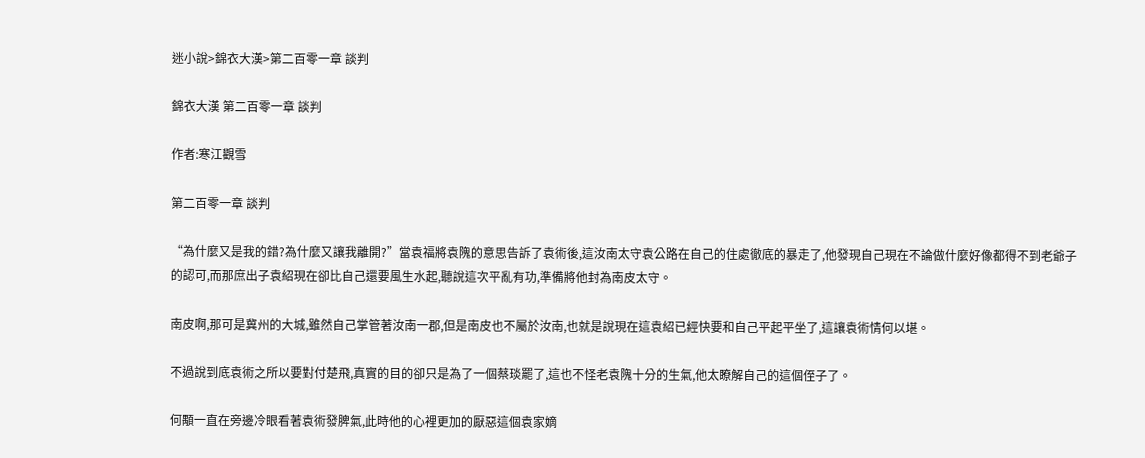迷小說>錦衣大漢>第二百零一章 談判

錦衣大漢 第二百零一章 談判

作者:寒江觀雪

第二百零一章 談判

“為什麼又是我的錯?為什麼又讓我離開?”當袁福將袁隗的意思告訴了袁術後,這汝南太守袁公路在自己的住處徹底的暴走了,他發現自己現在不論做什麼好像都得不到老爺子的認可,而那庶出子袁紹現在卻比自己還要風生水起,聽說這次平亂有功,準備將他封為南皮太守。

南皮啊,那可是冀州的大城,雖然自己掌管著汝南一郡,但是南皮也不屬於汝南,也就是說現在這袁紹已經快要和自己平起平坐了,這讓袁術情何以堪。

不過說到底袁術之所以要對付楚飛,真實的目的卻只是為了一個蔡琰罷了,這也不怪老袁隗十分的生氣,他太瞭解自己的這個侄子了。

何顒一直在旁邊冷眼看著袁術發脾氣,此時他的心裡更加的厭惡這個袁家嫡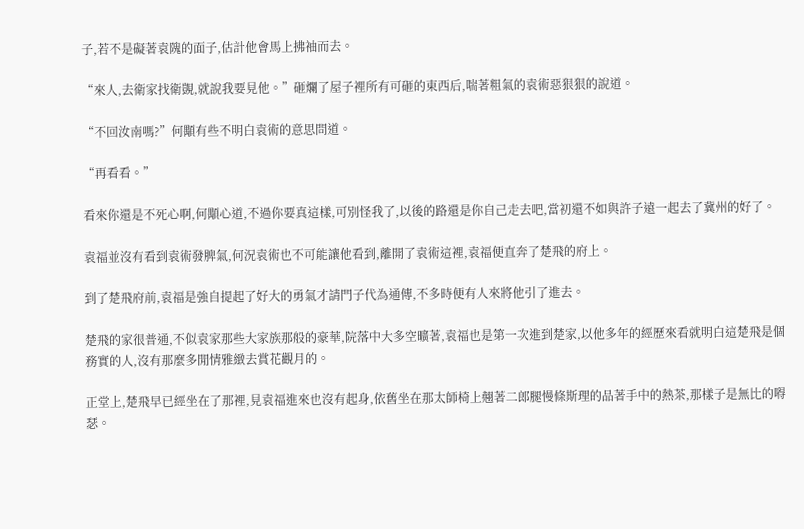子,若不是礙著袁隗的面子,估計他會馬上拂袖而去。

“來人,去衛家找衛覬,就說我要見他。”砸爛了屋子裡所有可砸的東西后,喘著粗氣的袁術惡狠狠的說道。

“不回汝南嗎?”何顒有些不明白袁術的意思問道。

“再看看。”

看來你還是不死心啊,何顒心道,不過你要真這樣,可別怪我了,以後的路還是你自己走去吧,當初還不如與許子遠一起去了冀州的好了。

袁福並沒有看到袁術發脾氣,何況袁術也不可能讓他看到,離開了袁術這裡,袁福便直奔了楚飛的府上。

到了楚飛府前,袁福是強自提起了好大的勇氣才請門子代為通傳,不多時便有人來將他引了進去。

楚飛的家很普通,不似袁家那些大家族那般的豪華,院落中大多空曠著,袁福也是第一次進到楚家,以他多年的經歷來看就明白這楚飛是個務實的人,沒有那麼多閒情雅緻去賞花觀月的。

正堂上,楚飛早已經坐在了那裡,見袁福進來也沒有起身,依舊坐在那太師椅上翹著二郎腿慢條斯理的品著手中的熱茶,那樣子是無比的嘚瑟。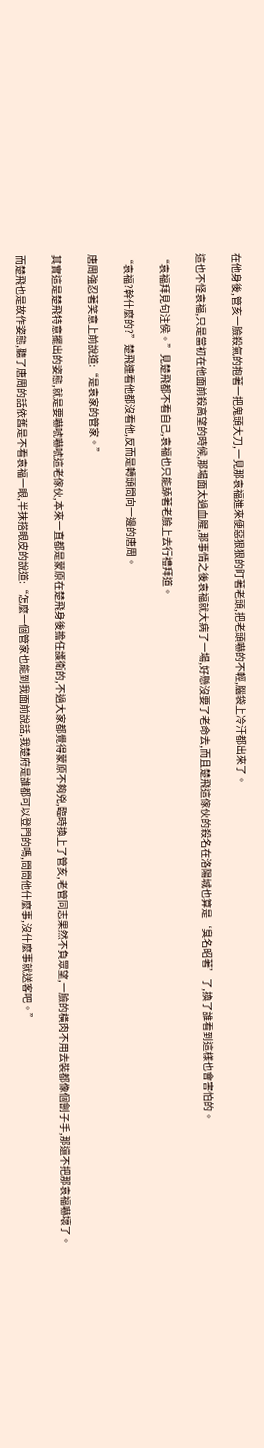在他身後,管亥一臉殺氣的抱著一把鬼頭大刀,一見那袁福進來便惡狠狠的盯著老頭,把老頭嚇的不輕,腦袋上冷汗都出來了。

這也不怪袁福,只是當初在他面前殺高望的時候,那場面太過血腥,那事情之後袁福就大病了一場,好懸沒要了老命去,而且楚飛這傢伙的殺名在洛陽城也算是‘臭名昭著’了,換了誰看到這樣也會害怕的。

“袁福拜見句注侯。”見楚飛都不看自己,袁福也只能舔著老臉上去行禮拜道。

“袁福?幹什麼的?”楚飛連看他都沒看他,反而是轉頭問向一邊的唐周。

唐周強忍著笑意上前說道:“是袁家的管家。”

其實這是楚飛特意擺出的姿態,就是要嚇唬嚇唬這老傢伙,本來一直都是蒙原在楚飛身後擔任護衛的,不過大家都覺得蒙原不夠兇,臨時換上了管亥,老管同志果然不負眾望,一臉的橫肉不用去裝都像個劊子手,那還不把那袁福嚇壞了。

而楚飛也是故作姿態,聽了唐周的話依舊是不看袁福一眼,半抹搭眼皮的說道:“怎麼一個管家也能到我面前說話,我楚府是誰都可以登門的嗎,問問他什麼事,沒什麼事就送客吧。”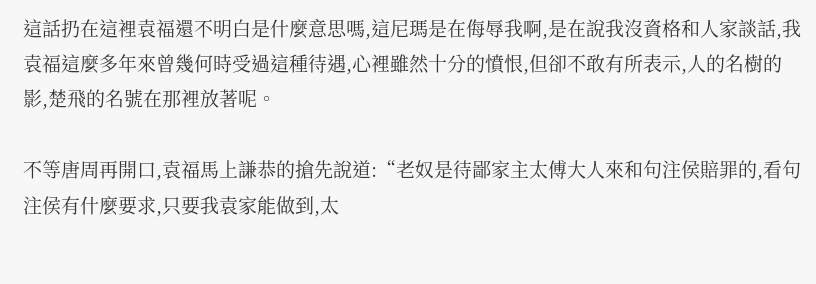這話扔在這裡袁福還不明白是什麼意思嗎,這尼瑪是在侮辱我啊,是在說我沒資格和人家談話,我袁福這麼多年來曾幾何時受過這種待遇,心裡雖然十分的憤恨,但卻不敢有所表示,人的名樹的影,楚飛的名號在那裡放著呢。

不等唐周再開口,袁福馬上謙恭的搶先說道:“老奴是待鄙家主太傅大人來和句注侯賠罪的,看句注侯有什麼要求,只要我袁家能做到,太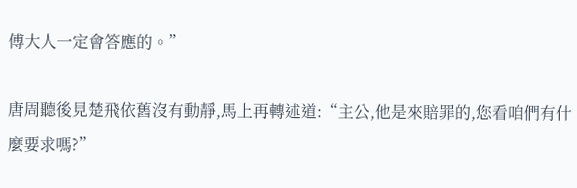傅大人一定會答應的。”

唐周聽後見楚飛依舊沒有動靜,馬上再轉述道:“主公,他是來賠罪的,您看咱們有什麼要求嗎?”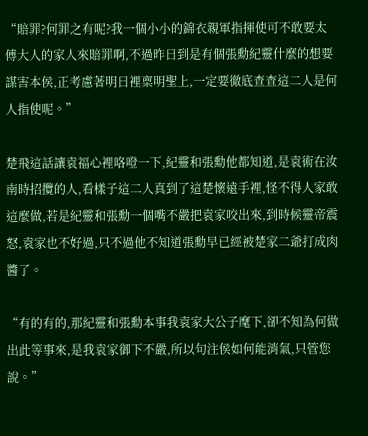“賠罪?何罪之有呢?我一個小小的錦衣親軍指揮使可不敢要太傅大人的家人來賠罪啊,不過昨日到是有個張勳紀靈什麼的想要謀害本侯,正考慮著明日裡稟明聖上,一定要徹底查查這二人是何人指使呢。”

楚飛這話讓袁福心裡咯噔一下,紀靈和張勳他都知道,是袁術在汝南時招攬的人,看樣子這二人真到了這楚懷遠手裡,怪不得人家敢這麼做,若是紀靈和張勳一個嘴不嚴把袁家咬出來,到時候靈帝震怒,袁家也不好過,只不過他不知道張勳早已經被楚家二爺打成肉醬了。

“有的有的,那紀靈和張勳本事我袁家大公子麾下,卻不知為何做出此等事來,是我袁家御下不嚴,所以句注侯如何能消氣,只管您說。”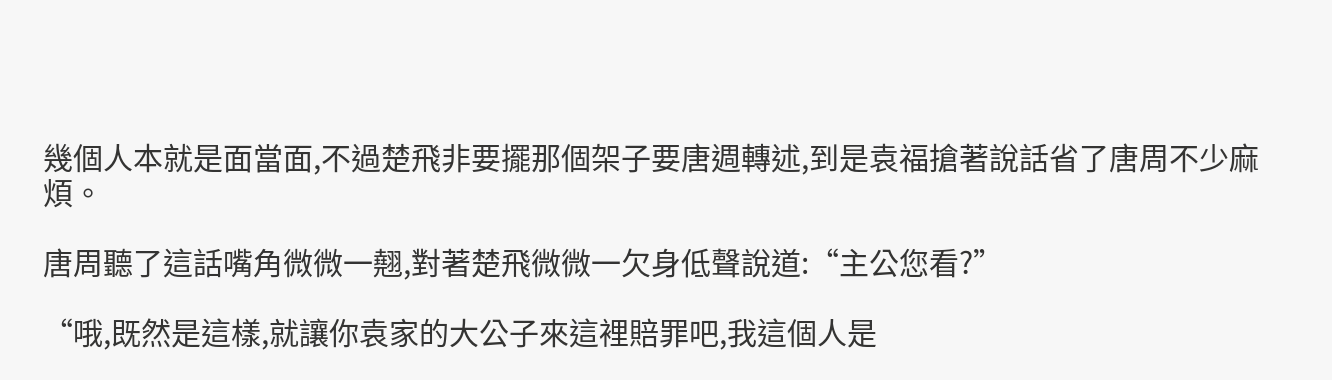幾個人本就是面當面,不過楚飛非要擺那個架子要唐週轉述,到是袁福搶著說話省了唐周不少麻煩。

唐周聽了這話嘴角微微一翹,對著楚飛微微一欠身低聲說道:“主公您看?”

“哦,既然是這樣,就讓你袁家的大公子來這裡賠罪吧,我這個人是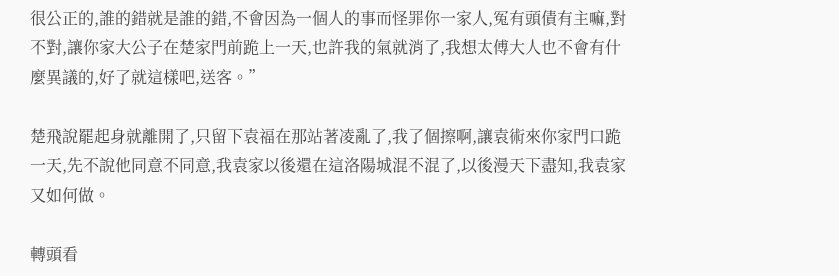很公正的,誰的錯就是誰的錯,不會因為一個人的事而怪罪你一家人,冤有頭債有主嘛,對不對,讓你家大公子在楚家門前跪上一天,也許我的氣就消了,我想太傅大人也不會有什麼異議的,好了就這樣吧,送客。”

楚飛說罷起身就離開了,只留下袁福在那站著凌亂了,我了個擦啊,讓袁術來你家門口跪一天,先不說他同意不同意,我袁家以後還在這洛陽城混不混了,以後漫天下盡知,我袁家又如何做。

轉頭看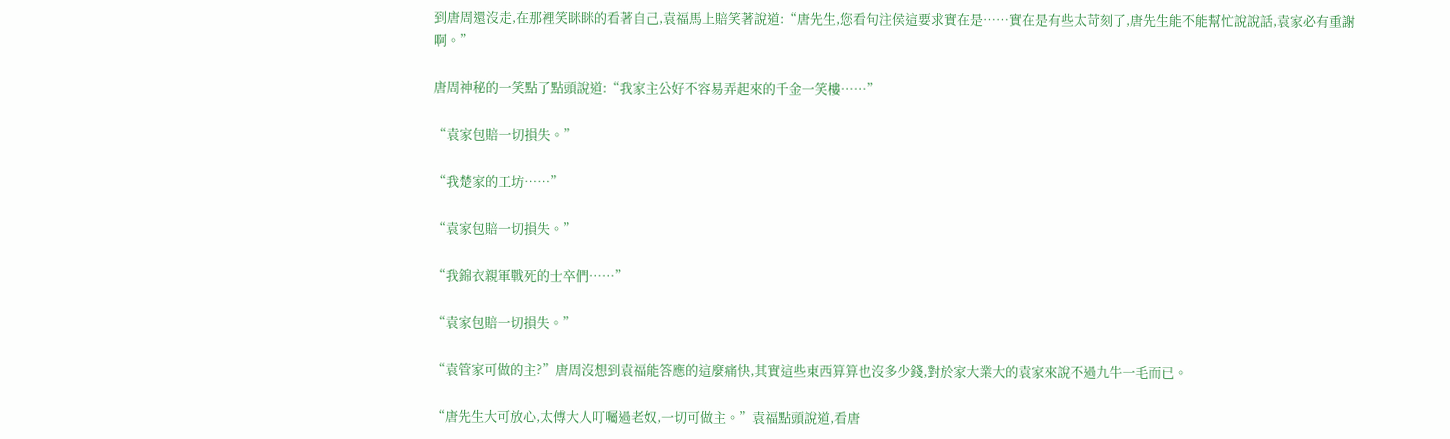到唐周還沒走,在那裡笑眯眯的看著自己,袁福馬上賠笑著說道:“唐先生,您看句注侯這要求實在是……實在是有些太苛刻了,唐先生能不能幫忙說說話,袁家必有重謝啊。”

唐周神秘的一笑點了點頭說道:“我家主公好不容易弄起來的千金一笑樓……”

“袁家包賠一切損失。”

“我楚家的工坊……”

“袁家包賠一切損失。”

“我錦衣親軍戰死的士卒們……”

“袁家包賠一切損失。”

“袁管家可做的主?”唐周沒想到袁福能答應的這麼痛快,其實這些東西算算也沒多少錢,對於家大業大的袁家來說不過九牛一毛而已。

“唐先生大可放心,太傅大人叮囑過老奴,一切可做主。”袁福點頭說道,看唐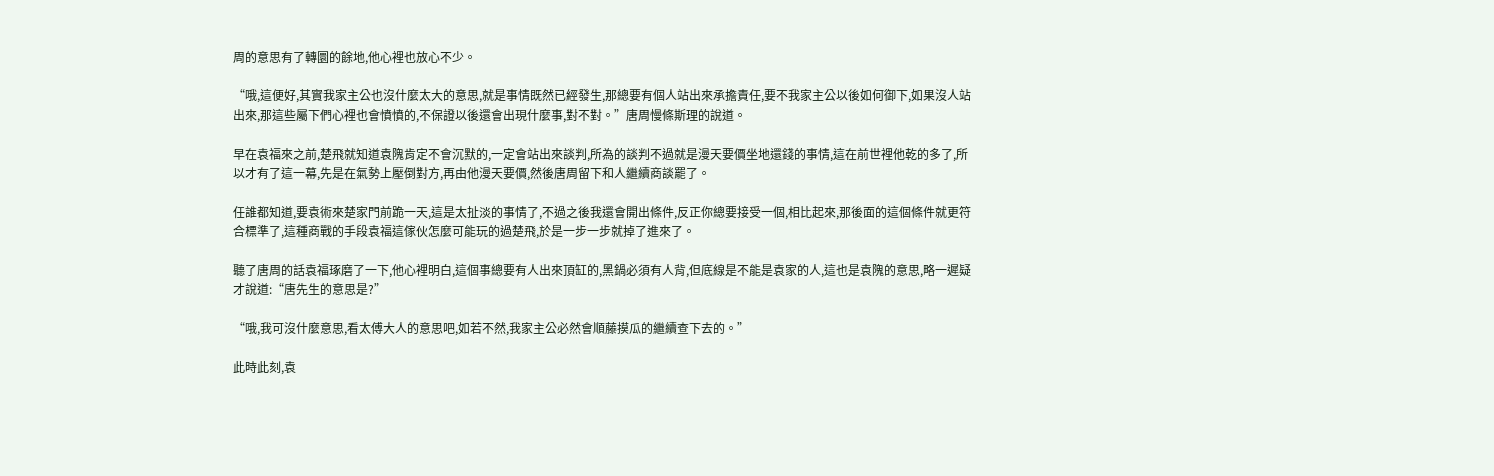周的意思有了轉圜的餘地,他心裡也放心不少。

“哦,這便好,其實我家主公也沒什麼太大的意思,就是事情既然已經發生,那總要有個人站出來承擔責任,要不我家主公以後如何御下,如果沒人站出來,那這些屬下們心裡也會憤憤的,不保證以後還會出現什麼事,對不對。”唐周慢條斯理的說道。

早在袁福來之前,楚飛就知道袁隗肯定不會沉默的,一定會站出來談判,所為的談判不過就是漫天要價坐地還錢的事情,這在前世裡他乾的多了,所以才有了這一幕,先是在氣勢上壓倒對方,再由他漫天要價,然後唐周留下和人繼續商談罷了。

任誰都知道,要袁術來楚家門前跪一天,這是太扯淡的事情了,不過之後我還會開出條件,反正你總要接受一個,相比起來,那後面的這個條件就更符合標準了,這種商戰的手段袁福這傢伙怎麼可能玩的過楚飛,於是一步一步就掉了進來了。

聽了唐周的話袁福琢磨了一下,他心裡明白,這個事總要有人出來頂缸的,黑鍋必須有人背,但底線是不能是袁家的人,這也是袁隗的意思,略一遲疑才說道:“唐先生的意思是?”

“哦,我可沒什麼意思,看太傅大人的意思吧,如若不然,我家主公必然會順藤摸瓜的繼續查下去的。”

此時此刻,袁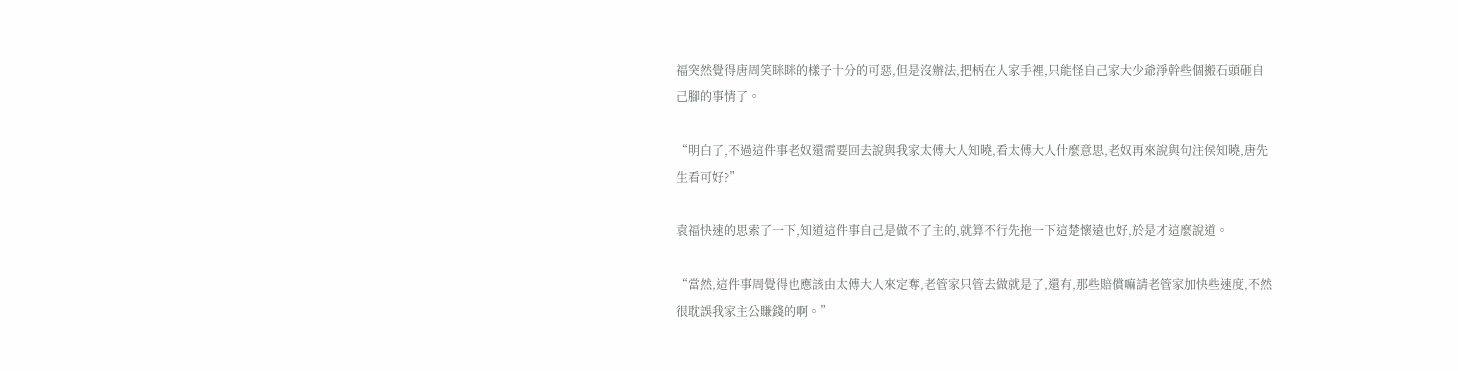福突然覺得唐周笑眯眯的樣子十分的可惡,但是沒辦法,把柄在人家手裡,只能怪自己家大少爺淨幹些個搬石頭砸自己腳的事情了。

“明白了,不過這件事老奴還需要回去說與我家太傅大人知曉,看太傅大人什麼意思,老奴再來說與句注侯知曉,唐先生看可好?”

袁福快速的思索了一下,知道這件事自己是做不了主的,就算不行先拖一下這楚懷遠也好,於是才這麼說道。

“當然,這件事周覺得也應該由太傅大人來定奪,老管家只管去做就是了,還有,那些賠償嘛請老管家加快些速度,不然很耽誤我家主公賺錢的啊。”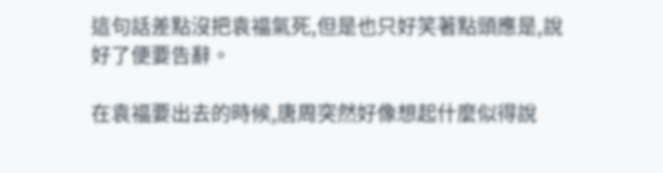這句話差點沒把袁福氣死,但是也只好笑著點頭應是,說好了便要告辭。

在袁福要出去的時候,唐周突然好像想起什麼似得說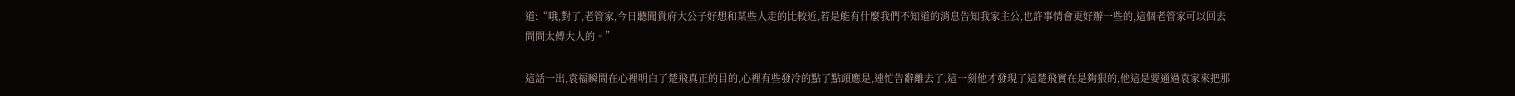道:“哦,對了,老管家,今日聽聞貴府大公子好想和某些人走的比較近,若是能有什麼我們不知道的消息告知我家主公,也許事情會更好辦一些的,這個老管家可以回去問問太傅大人的。”

這話一出,袁福瞬間在心裡明白了楚飛真正的目的,心裡有些發冷的點了點頭應是,連忙告辭離去了,這一刻他才發現了這楚飛實在是夠狠的,他這是要通過袁家來把那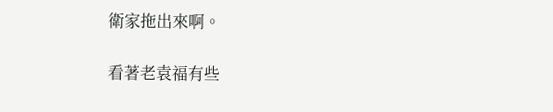衛家拖出來啊。

看著老袁福有些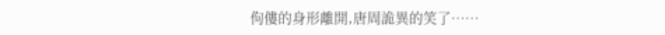佝僂的身形離開,唐周詭異的笑了……